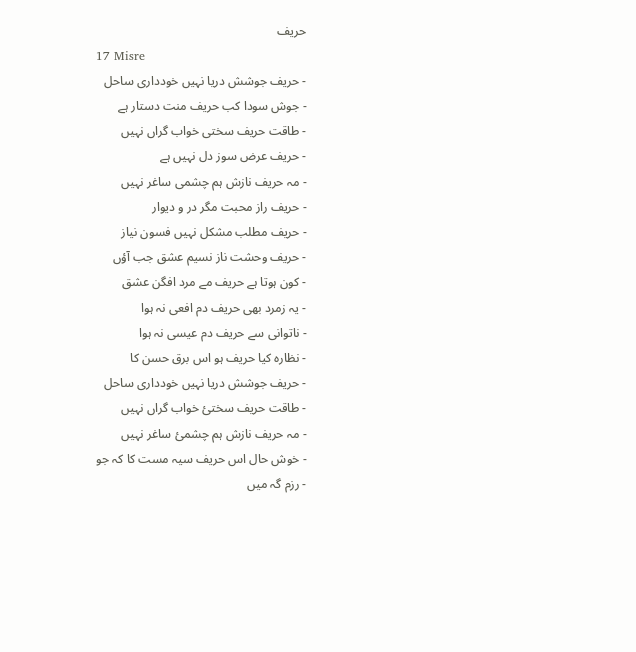حریف
17 Misre
- حریف جوشش دریا نہیں خودداری ساحل
- جوش سودا کب حریف منت دستار ہے
- طاقت حریف سختی خواب گراں نہیں
- حریف عرض سوز دل نہیں ہے
- مہ حریف نازش ہم چشمی ساغر نہیں
- حریف راز محبت مگر در و دیوار
- حریف مطلب مشکل نہیں فسون نیاز
- حریف وحشت ناز نسیم عشق جب آؤں
- کون ہوتا ہے حریف مے مرد افگن عشق
- یہ زمرد بھی حریف دم افعی نہ ہوا
- ناتوانی سے حریف دم عیسی نہ ہوا
- نظارہ کیا حریف ہو اس برق حسن کا
- حریف جوشش دریا نہیں خودداری ساحل
- طاقت حریف سختیٔ خواب گراں نہیں
- مہ حریف نازش ہم چشمیٔ ساغر نہیں
- خوش حال اس حریف سیہ مست کا کہ جو
- رزم گہ میں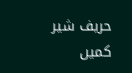حریف شیر کمیں